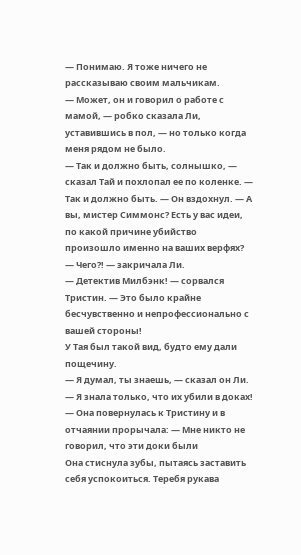— Понимаю. Я тоже ничего не рассказываю своим мальчикам.
— Может, он и говорил о работе с мамой, — робко сказала Ли, уставившись в пол, — но только когда меня рядом не было.
— Так и должно быть, солнышко, — сказал Тай и похлопал ее по коленке. — Так и должно быть. — Он вздохнул. — А вы, мистер Симмонс? Есть у вас идеи, по какой причине убийство произошло именно на ваших верфях?
— Чего?! — закричала Ли.
— Детектив Милбэнк! — сорвался Тристин. — Это было крайне бесчувственно и непрофессионально с вашей стороны!
У Тая был такой вид, будто ему дали пощечину.
— Я думал, ты знаешь, — сказал он Ли.
— Я знала только, что их убили в доках! — Она повернулась к Тристину и в отчаянии прорычала: — Мне никто не говорил, что эти доки были
Она стиснула зубы, пытаясь заставить себя успокоиться. Теребя рукава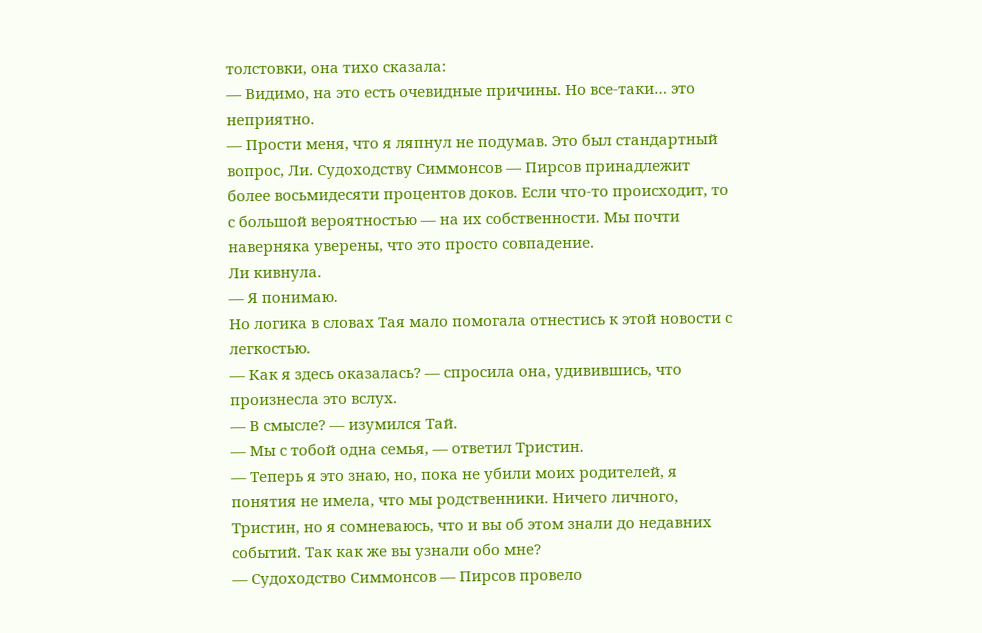толстовки, она тихо сказала:
— Видимо, на это есть очевидные причины. Но все-таки… это неприятно.
— Прости меня, что я ляпнул не подумав. Это был стандартный вопрос, Ли. Судоходству Симмонсов — Пирсов принадлежит более восьмидесяти процентов доков. Если что-то происходит, то с большой вероятностью — на их собственности. Мы почти наверняка уверены, что это просто совпадение.
Ли кивнула.
— Я понимаю.
Но логика в словах Тая мало помогала отнестись к этой новости с легкостью.
— Как я здесь оказалась? — спросила она, удивившись, что произнесла это вслух.
— В смысле? — изумился Тай.
— Мы с тобой одна семья, — ответил Тристин.
— Теперь я это знаю, но, пока не убили моих родителей, я понятия не имела, что мы родственники. Ничего личного, Тристин, но я сомневаюсь, что и вы об этом знали до недавних событий. Так как же вы узнали обо мне?
— Судоходство Симмонсов — Пирсов провело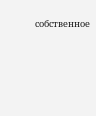собственное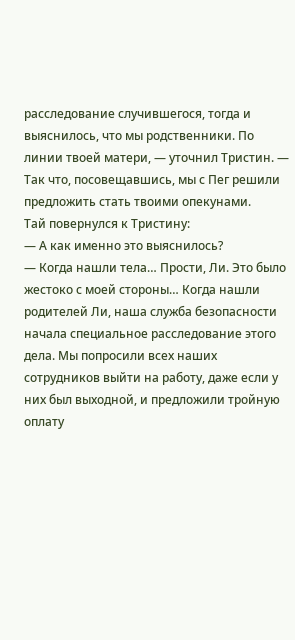расследование случившегося, тогда и выяснилось, что мы родственники. По линии твоей матери, — уточнил Тристин. — Так что, посовещавшись, мы с Пег решили предложить стать твоими опекунами.
Тай повернулся к Тристину:
— А как именно это выяснилось?
— Когда нашли тела… Прости, Ли. Это было жестоко с моей стороны… Когда нашли родителей Ли, наша служба безопасности начала специальное расследование этого дела. Мы попросили всех наших сотрудников выйти на работу, даже если у них был выходной, и предложили тройную оплату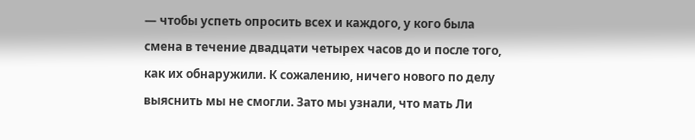— чтобы успеть опросить всех и каждого, у кого была смена в течение двадцати четырех часов до и после того, как их обнаружили. К сожалению, ничего нового по делу выяснить мы не смогли. Зато мы узнали, что мать Ли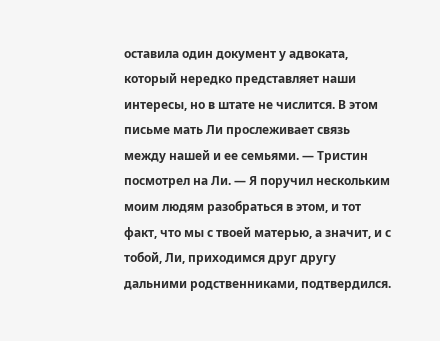оставила один документ у адвоката, который нередко представляет наши интересы, но в штате не числится. В этом письме мать Ли прослеживает связь между нашей и ее семьями. — Тристин посмотрел на Ли. — Я поручил нескольким моим людям разобраться в этом, и тот факт, что мы с твоей матерью, а значит, и с тобой, Ли, приходимся друг другу дальними родственниками, подтвердился.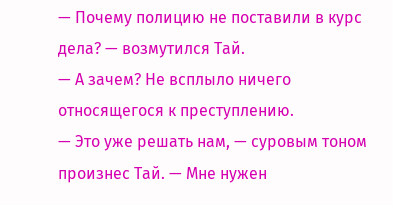— Почему полицию не поставили в курс дела? — возмутился Тай.
— А зачем? Не всплыло ничего относящегося к преступлению.
— Это уже решать нам, — суровым тоном произнес Тай. — Мне нужен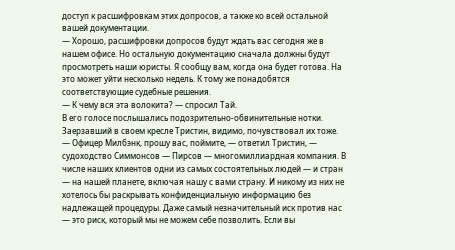доступ к расшифровкам этих допросов, а также ко всей остальной вашей документации.
— Хорошо, расшифровки допросов будут ждать вас сегодня же в нашем офисе. Но остальную документацию сначала должны будут просмотреть наши юристы. Я сообщу вам, когда она будет готова. На это может уйти несколько недель. К тому же понадобятся соответствующие судебные решения.
— К чему вся эта волокита? — спросил Тай.
В его голосе послышались подозрительно-обвинительные нотки. Заерзавший в своем кресле Тристин, видимо, почувствовал их тоже.
— Офицер Милбэнк, прошу вас, поймите, — ответил Тристин, — судоходство Симмонсов — Пирсов — многомиллиардная компания. В числе наших клиентов одни из самых состоятельных людей — и стран — на нашей планете, включая нашу с вами страну. И никому из них не хотелось бы раскрывать конфиденциальную информацию без надлежащей процедуры. Даже самый незначительный иск против нас — это риск, который мы не можем себе позволить. Если вы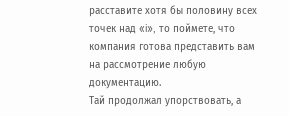расставите хотя бы половину всех точек над «i», то поймете, что компания готова представить вам на рассмотрение любую документацию.
Тай продолжал упорствовать, а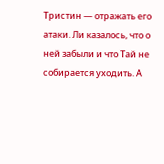Тристин — отражать его атаки. Ли казалось, что о ней забыли и что Тай не собирается уходить. А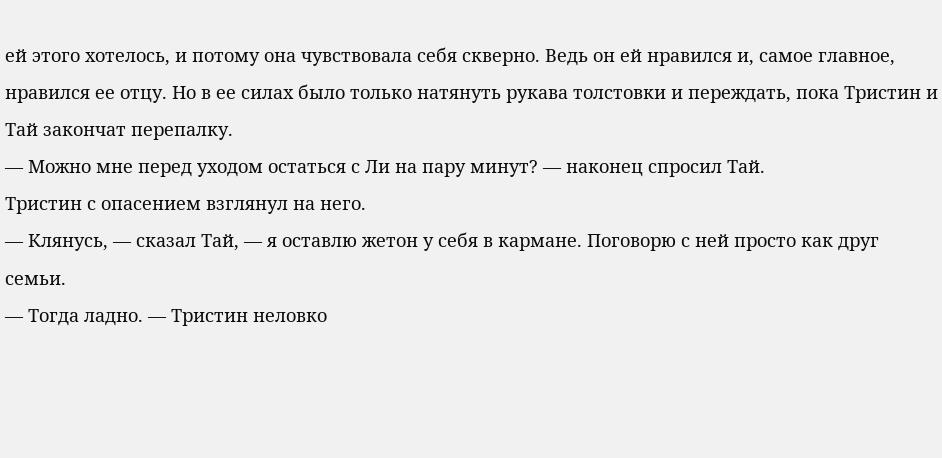ей этого хотелось, и потому она чувствовала себя скверно. Ведь он ей нравился и, самое главное, нравился ее отцу. Но в ее силах было только натянуть рукава толстовки и переждать, пока Тристин и Тай закончат перепалку.
— Можно мне перед уходом остаться с Ли на пару минут? — наконец спросил Тай.
Тристин с опасением взглянул на него.
— Клянусь, — сказал Тай, — я оставлю жетон у себя в кармане. Поговорю с ней просто как друг семьи.
— Тогда ладно. — Тристин неловко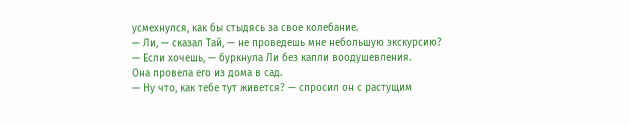усмехнулся, как бы стыдясь за свое колебание.
— Ли, — сказал Тай, — не проведешь мне небольшую экскурсию?
— Если хочешь, — буркнула Ли без капли воодушевления.
Она провела его из дома в сад.
— Ну что, как тебе тут живется? — спросил он с растущим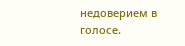недоверием в голосе.